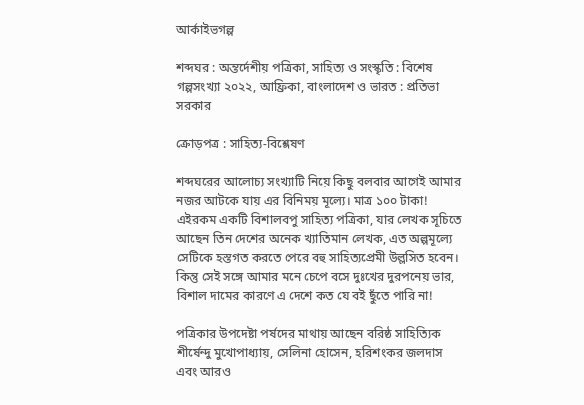আর্কাইভগল্প

শব্দঘর : অন্তর্দেশীয় পত্রিকা, সাহিত্য ও সংস্কৃতি : বিশেষ গল্পসংখ্যা ২০২২, আফ্রিকা, বাংলাদেশ ও ভারত : প্রতিভা সরকার

ক্রোড়পত্র : সাহিত্য-বিশ্লেষণ

শব্দঘরের আলোচ্য সংখ্যাটি নিয়ে কিছু বলবার আগেই আমার নজর আটকে যায় এর বিনিময় মূল্যে। মাত্র ১০০ টাকা! এইরকম একটি বিশালবপু সাহিত্য পত্রিকা, যার লেখক সূচিতে আছেন তিন দেশের অনেক খ্যাতিমান লেখক, এত অল্পমূল্যে সেটিকে হস্তগত করতে পেরে বহু সাহিত্যপ্রেমী উল্লসিত হবেন। কিন্তু সেই সঙ্গে আমার মনে চেপে বসে দুঃখের দুরপনেয় ভার, বিশাল দামের কারণে এ দেশে কত যে বই ছুঁতে পারি না!

পত্রিকার উপদেষ্টা পর্ষদের মাথায় আছেন বরিষ্ঠ সাহিত্যিক শীর্ষেন্দু মুখোপাধ্যায়, সেলিনা হোসেন, হরিশংকর জলদাস এবং আরও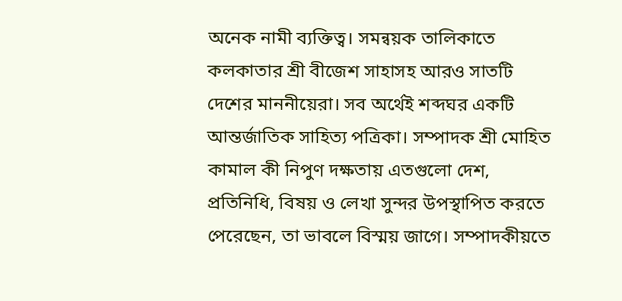অনেক নামী ব্যক্তিত্ব। সমন্বয়ক তালিকাতে কলকাতার শ্রী বীজেশ সাহাসহ আরও সাতটি দেশের মাননীয়েরা। সব অর্থেই শব্দঘর একটি আন্তর্জাতিক সাহিত্য পত্রিকা। সম্পাদক শ্রী মোহিত কামাল কী নিপুণ দক্ষতায় এতগুলো দেশ, প্রতিনিধি, বিষয় ও লেখা সুন্দর উপস্থাপিত করতে পেরেছেন, তা ভাবলে বিস্ময় জাগে। সম্পাদকীয়তে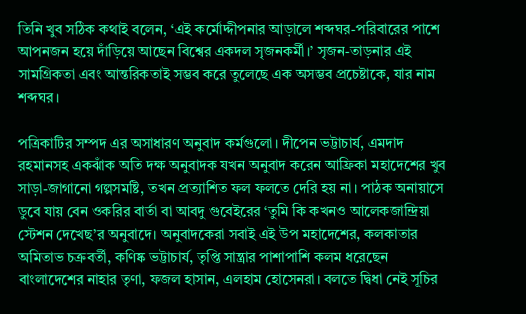তিনি খুব সঠিক কথাই বলেন, ‘এই কর্মোদ্দীপনার আড়ালে শব্দঘর-পরিবারের পাশে আপনজন হয়ে দাঁড়িয়ে আছেন বিশ্বের একদল সৃজনকর্মী।’ সৃজন-তাড়নার এই সামগ্রিকতা এবং আন্তরিকতাই সম্ভব করে তুলেছে এক অসম্ভব প্রচেষ্টাকে, যার নাম শব্দঘর।

পত্রিকাটির সম্পদ এর অসাধারণ অনুবাদ কর্মগুলো। দীপেন ভট্টাচার্য, এমদাদ রহমানসহ একঝাঁক অতি দক্ষ অনুবাদক যখন অনুবাদ করেন আফ্রিকা মহাদেশের খুব সাড়া-জাগানো গল্পসমষ্টি, তখন প্রত্যাশিত ফল ফলতে দেরি হয় না। পাঠক অনায়াসে ডুবে যায় বেন ওকরির বার্তা বা আবদু গুবেইরের ‘তুমি কি কখনও আলেকজান্দ্রিয়া স্টেশন দেখেছ’র অনুবাদে। অনুবাদকেরা সবাই এই উপ মহাদেশের, কলকাতার অমিতাভ চক্রবর্তী, কণিষ্ক ভট্টাচার্য, তৃপ্তি সান্ত্রার পাশাপাশি কলম ধরেছেন বাংলাদেশের নাহার তৃণা, ফজল হাসান, এলহাম হোসেনরা। বলতে দ্বিধা নেই সূচির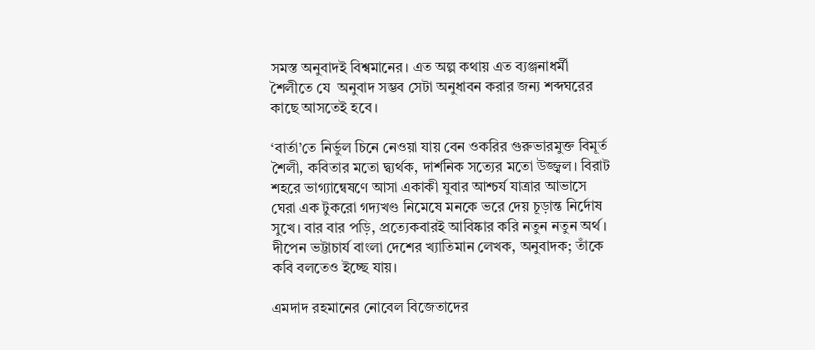সমস্ত অনুবাদই বিশ্বমানের। এত অল্প কথায় এত ব্যঞ্জনাধর্মী শৈলীতে যে  অনুবাদ সম্ভব সেটা অনুধাবন করার জন্য শব্দঘরের কাছে আসতেই হবে।

‘বার্তা’তে নির্ভুল চিনে নেওয়া যায় বেন ওকরির গুরুভারমুক্ত বিমূর্ত শৈলী, কবিতার মতো দ্ব্যর্থক, দার্শনিক সত্যের মতো উজ্জ্বল। বিরাট শহরে ভাগ্যান্বেষণে আসা একাকী যুবার আশ্চর্য যাত্রার আভাসে ঘেরা এক টুকরো গদ্যখণ্ড নিমেষে মনকে ভরে দেয় চূড়ান্ত নির্দোষ সুখে। বার বার পড়ি, প্রত্যেকবারই আবিষ্কার করি নতুন নতুন অর্থ। দীপেন ভট্টাচার্য বাংলা দেশের খ্যাতিমান লেখক, অনুবাদক; তাঁকে কবি বলতেও ইচ্ছে যায়।

এমদাদ রহমানের নোবেল বিজেতাদের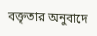বক্তৃতার অনুবাদে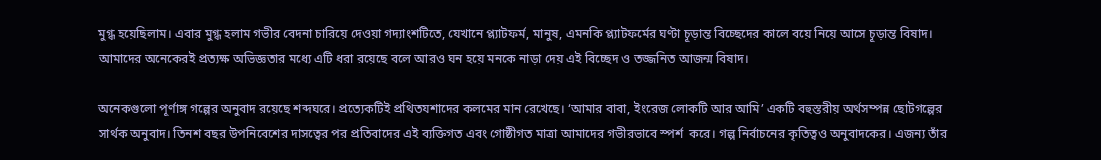মুগ্ধ হয়েছিলাম। এবার মুগ্ধ হলাম গভীর বেদনা চারিয়ে দেওয়া গদ্যাংশটিতে, যেখানে প্ল্যাটফর্ম, মানুষ, এমনকি প্ল্যাটফর্মের ঘণ্টা চূড়ান্ত বিচ্ছেদের কালে বয়ে নিয়ে আসে চূড়ান্ত বিষাদ। আমাদের অনেকেরই প্রত্যক্ষ অভিজ্ঞতার মধ্যে এটি ধরা রয়েছে বলে আরও ঘন হয়ে মনকে নাড়া দেয় এই বিচ্ছেদ ও তজ্জনিত আজন্ম বিষাদ।

অনেকগুলো পূর্ণাঙ্গ গল্পের অনুবাদ রয়েছে শব্দঘরে। প্রত্যেকটিই প্রথিতযশাদের কলমের মান রেখেছে। ‘আমার বাবা, ইংরেজ লোকটি আর আমি’ একটি বহুস্তরীয় অর্থসম্পন্ন ছোটগল্পের সার্থক অনুবাদ। তিনশ বছর উপনিবেশের দাসত্বের পর প্রতিবাদের এই ব্যক্তিগত এবং গোষ্ঠীগত মাত্রা আমাদের গভীরভাবে স্পর্শ  করে। গল্প নির্বাচনের কৃতিত্বও অনুবাদকের। এজন্য তাঁর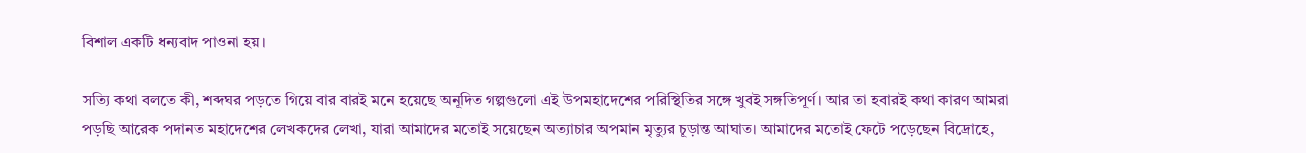বিশাল একটি ধন্যবাদ পাওনা হয়।

সত্যি কথা বলতে কী, শব্দঘর পড়তে গিয়ে বার বারই মনে হয়েছে অনূদিত গল্পগুলো এই উপমহাদেশের পরিস্থিতির সঙ্গে খুবই সঙ্গতিপূর্ণ। আর তা হবারই কথা কারণ আমরা পড়ছি আরেক পদানত মহাদেশের লেখকদের লেখা, যারা আমাদের মতোই সয়েছেন অত্যাচার অপমান মৃত্যুর চূড়ান্ত আঘাত। আমাদের মতোই ফেটে পড়েছেন বিদ্রোহে,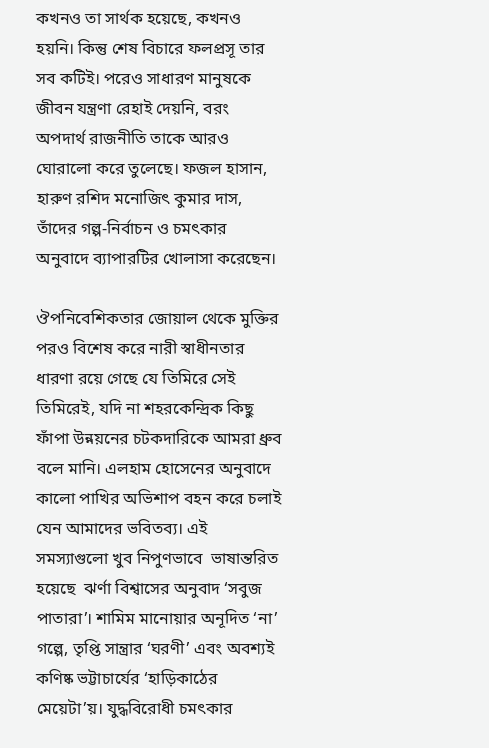কখনও তা সার্থক হয়েছে, কখনও হয়নি। কিন্তু শেষ বিচারে ফলপ্রসূ তার সব কটিই। পরেও সাধারণ মানুষকে জীবন যন্ত্রণা রেহাই দেয়নি, বরং অপদার্থ রাজনীতি তাকে আরও ঘোরালো করে তুলেছে। ফজল হাসান, হারুণ রশিদ মনোজিৎ কুমার দাস, তাঁদের গল্প-নির্বাচন ও চমৎকার  অনুবাদে ব্যাপারটির খোলাসা করেছেন।

ঔপনিবেশিকতার জোয়াল থেকে মুক্তির পরও বিশেষ করে নারী স্বাধীনতার ধারণা রয়ে গেছে যে তিমিরে সেই তিমিরেই, যদি না শহরকেন্দ্রিক কিছু ফাঁপা উন্নয়নের চটকদারিকে আমরা ধ্রুব বলে মানি। এলহাম হোসেনের অনুবাদে কালো পাখির অভিশাপ বহন করে চলাই যেন আমাদের ভবিতব্য। এই সমস্যাগুলো খুব নিপুণভাবে  ভাষান্তরিত হয়েছে  ঝর্ণা বিশ্বাসের অনুবাদ ‘সবুজ পাতারা’। শামিম মানোয়ার অনূদিত ‘না’ গল্পে, তৃপ্তি সান্ত্রার ‘ঘরণী’ এবং অবশ্যই কণিষ্ক ভট্টাচার্যের ‘হাড়িকাঠের মেয়েটা’য়। যুদ্ধবিরোধী চমৎকার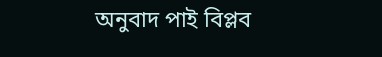অনুবাদ পাই বিপ্লব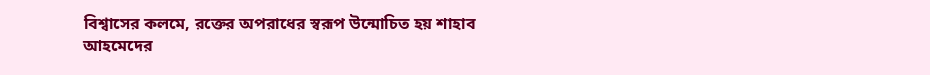বিশ্বাসের কলমে, রক্তের অপরাধের স্বরূপ উন্মোচিত হয় শাহাব আহমেদের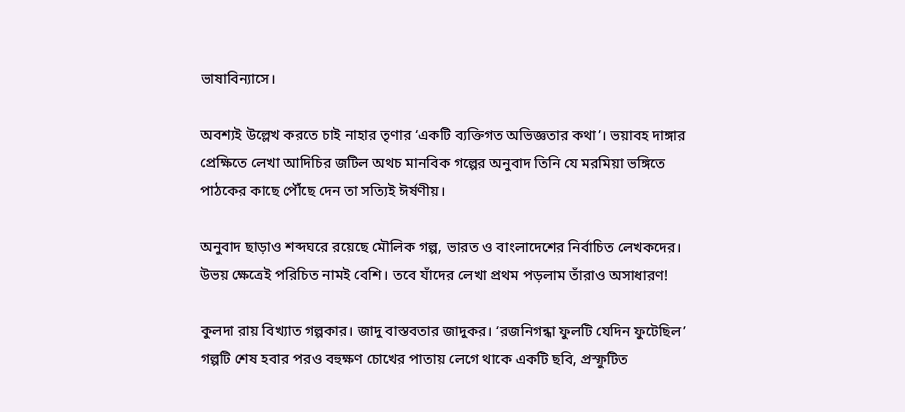ভাষাবিন্যাসে।

অবশ্যই উল্লেখ করতে চাই নাহার তৃণার ‘একটি ব্যক্তিগত অভিজ্ঞতার কথা’। ভয়াবহ দাঙ্গার প্রেক্ষিতে লেখা আদিচির জটিল অথচ মানবিক গল্পের অনুবাদ তিনি যে মরমিয়া ভঙ্গিতে পাঠকের কাছে পৌঁছে দেন তা সত্যিই ঈর্ষণীয়।

অনুবাদ ছাড়াও শব্দঘরে রয়েছে মৌলিক গল্প, ভারত ও বাংলাদেশের নির্বাচিত লেখকদের। উভয় ক্ষেত্রেই পরিচিত নামই বেশি। তবে যাঁদের লেখা প্রথম পড়লাম তাঁরাও অসাধারণ!

কুলদা রায় বিখ্যাত গল্পকার। জাদু বাস্তবতার জাদুকর। ‘রজনিগন্ধা ফুলটি যেদিন ফুটেছিল’ গল্পটি শেষ হবার পরও বহুক্ষণ চোখের পাতায় লেগে থাকে একটি ছবি, প্রস্ফুটিত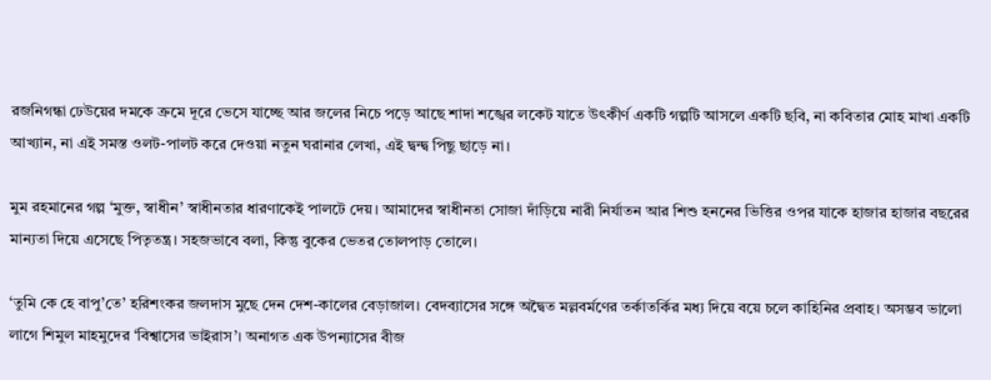রজনিগন্ধা ঢেউয়ের দমকে ক্রমে দূরে ভেসে যাচ্ছে আর জলের নিচে পড়ে আছে শাদা শঙ্খের লকেট যাতে উৎকীর্ণ একটি গল্পটি আসলে একটি ছবি, না কবিতার মোহ মাখা একটি আখ্যান, না এই সমস্ত ওলট-পালট করে দেওয়া নতুন ঘরানার লেখা, এই দ্বন্দ্ব পিছু ছাড়ে না।

মুম রহমানের গল্প ‘মুক্ত, স্বাধীন’ স্বাধীনতার ধারণাকেই পালটে দেয়। আমাদের স্বাধীনতা সোজা দাঁড়িয়ে নারী নির্যাতন আর শিশু হননের ভিত্তির ওপর যাকে হাজার হাজার বছরের মান্যতা দিয়ে এসেছে পিতৃতন্ত্র। সহজভাবে বলা, কিন্তু বুকের ভেতর তোলপাড় তোলে।

‘তুমি কে হে বাপু’তে’ হরিশংকর জলদাস মুছে দেন দেশ-কালের বেড়াজাল। বেদব্যাসের সঙ্গে অদ্বৈত মল্লবর্মণের তর্কাতর্কির মধ্য দিয়ে বয়ে চলে কাহিনির প্রবাহ। অসম্ভব ভালো লাগে শিমুল মাহমুদের ‘বিশ্বাসের ভাইরাস’। অনাগত এক উপন্যাসের বীজ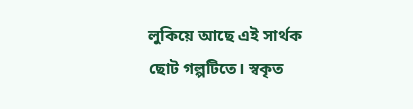লুকিয়ে আছে এই সার্থক ছোট গল্পটিতে। স্বকৃত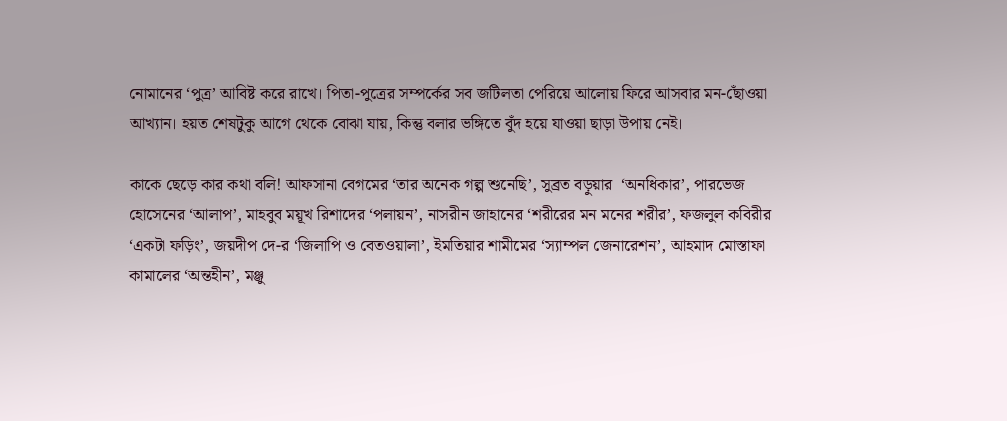নোমানের ‘পুত্র’ আবিষ্ট করে রাখে। পিতা-পুত্রের সম্পর্কের সব জটিলতা পেরিয়ে আলোয় ফিরে আসবার মন-ছোঁওয়া আখ্যান। হয়ত শেষটুকু আগে থেকে বোঝা যায়, কিন্তু বলার ভঙ্গিতে বুঁদ হয়ে যাওয়া ছাড়া উপায় নেই।

কাকে ছেড়ে কার কথা বলি! আফসানা বেগমের ‘তার অনেক গল্প শুনেছি’, সুব্রত বড়ুয়ার  ‘অনধিকার’, পারভেজ হোসেনের ‘আলাপ’, মাহবুব ময়ূখ রিশাদের ‘পলায়ন’, নাসরীন জাহানের ‘শরীরের মন মনের শরীর’, ফজলুল কবিরীর ‘একটা ফড়িং’, জয়দীপ দে-র ‘জিলাপি ও বেতওয়ালা’, ইমতিয়ার শামীমের ‘স্যাম্পল জেনারেশন’, আহমাদ মোস্তাফা কামালের ‘অন্তহীন’, মঞ্জু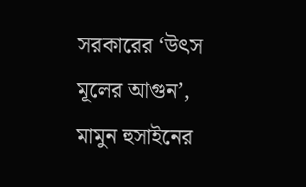সরকারের ‘উৎস মূলের আগুন’, মামুন হুসাইনের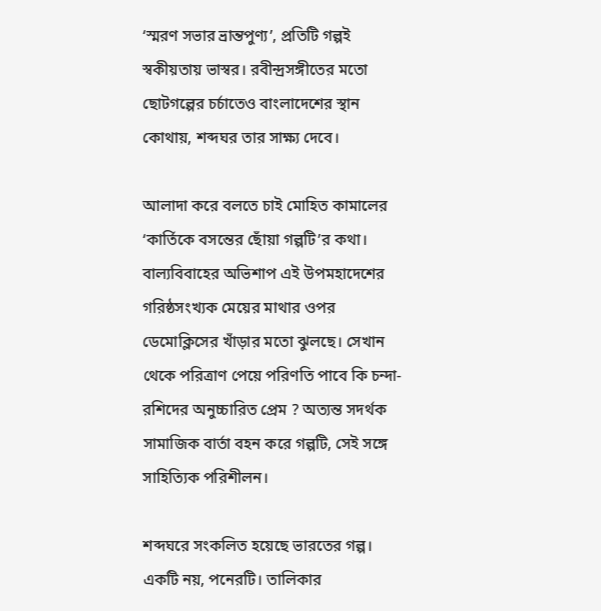‘স্মরণ সভার ভ্রান্তপুণ্য’, প্রতিটি গল্পই স্বকীয়তায় ভাস্বর। রবীন্দ্রসঙ্গীতের মতো ছোটগল্পের চর্চাতেও বাংলাদেশের স্থান   কোথায়, শব্দঘর তার সাক্ষ্য দেবে।

আলাদা করে বলতে চাই মোহিত কামালের ‘কার্তিকে বসন্তের ছোঁয়া গল্পটি’র কথা। বাল্যবিবাহের অভিশাপ এই উপমহাদেশের গরিষ্ঠসংখ্যক মেয়ের মাথার ওপর ডেমোক্লিসের খাঁড়ার মতো ঝুলছে। সেখান থেকে পরিত্রাণ পেয়ে পরিণতি পাবে কি চন্দা-রশিদের অনুচ্চারিত প্রেম ? অত্যন্ত সদর্থক সামাজিক বার্তা বহন করে গল্পটি, সেই সঙ্গে সাহিত্যিক পরিশীলন।

শব্দঘরে সংকলিত হয়েছে ভারতের গল্প। একটি নয়, পনেরটি। তালিকার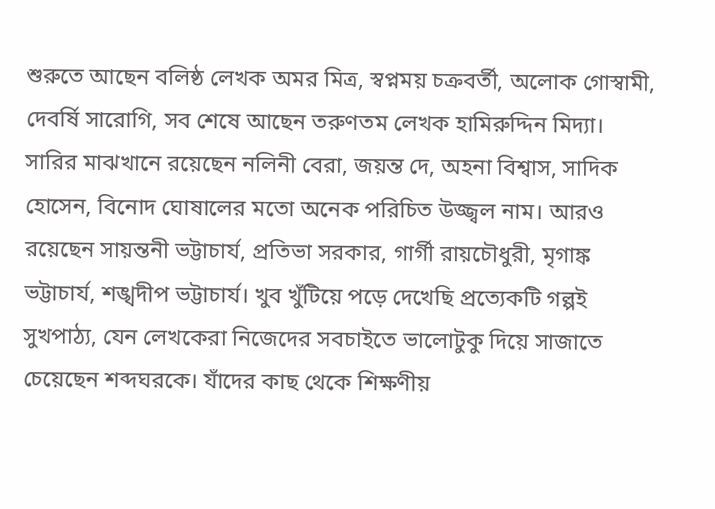শুরুতে আছেন বলিষ্ঠ লেখক অমর মিত্র, স্বপ্নময় চক্রবর্তী, অলোক গোস্বামী,  দেবর্ষি সারোগি, সব শেষে আছেন তরুণতম লেখক হামিরুদ্দিন মিদ্যা। সারির মাঝখানে রয়েছেন নলিনী বেরা, জয়ন্ত দে, অহনা বিশ্বাস, সাদিক হোসেন, বিনোদ ঘোষালের মতো অনেক পরিচিত উজ্জ্বল নাম। আরও রয়েছেন সায়ন্তনী ভট্টাচার্য, প্রতিভা সরকার, গার্গী রায়চৌধুরী, মৃগাঙ্ক ভট্টাচার্য, শঙ্খদীপ ভট্টাচার্য। খুব খুঁটিয়ে পড়ে দেখেছি প্রত্যেকটি গল্পই সুখপাঠ্য, যেন লেখকেরা নিজেদের সবচাইতে ভালোটুকু দিয়ে সাজাতে চেয়েছেন শব্দঘরকে। যাঁদের কাছ থেকে শিক্ষণীয়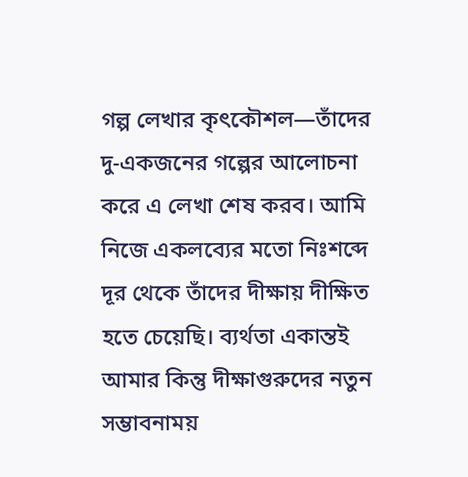গল্প লেখার কৃৎকৌশল―তাঁদের দু-একজনের গল্পের আলোচনা করে এ লেখা শেষ করব। আমি নিজে একলব্যের মতো নিঃশব্দে দূর থেকে তাঁদের দীক্ষায় দীক্ষিত হতে চেয়েছি। ব্যর্থতা একান্তই আমার কিন্তু দীক্ষাগুরুদের নতুন সম্ভাবনাময়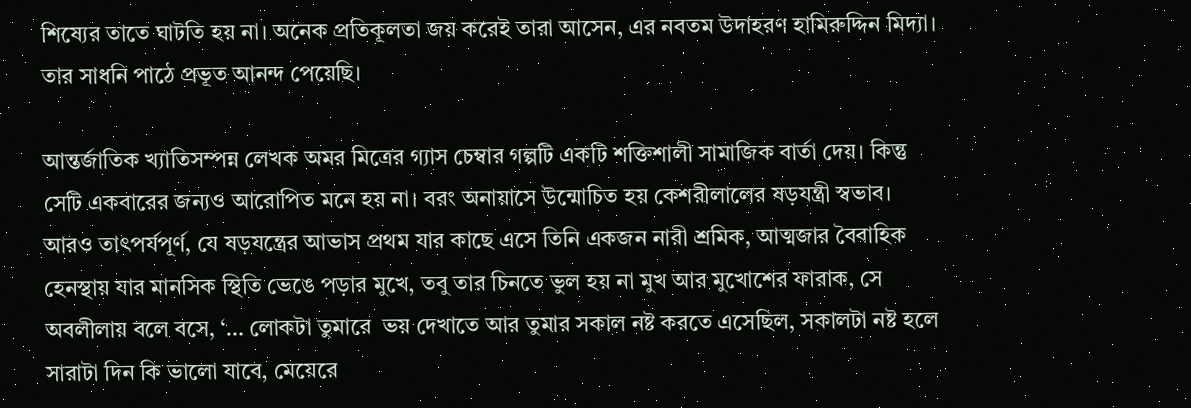শিষ্যের তাতে ঘাটতি হয় না। অনেক প্রতিকূলতা জয় করেই তারা আসেন, এর নবতম উদাহরণ হামিরুদ্দিন মিদ্যা। তার সাধনি পাঠে প্রভূত আনন্দ পেয়েছি।

আন্তর্জাতিক খ্যাতিসম্পন্ন লেখক অমর মিত্রের গ্যাস চেম্বার গল্পটি একটি শক্তিশালী সামাজিক বার্তা দেয়। কিন্তু সেটি একবারের জন্যও আরোপিত মনে হয় না। বরং অনায়াসে উন্মোচিত হয় কেশরীলালের ষড়যন্ত্রী স্বভাব। আরও তাৎপর্যপূর্ণ, যে ষড়যন্ত্রের আভাস প্রথম যার কাছে এসে তিনি একজন নারী শ্রমিক, আত্মজার বৈবাহিক হেনস্থায় যার মানসিক স্থিতি ভেঙে পড়ার মুখে, তবু তার চিনতে ভুল হয় না মুখ আর মুখোশের ফারাক, সে অবলীলায় বলে বসে, ‘… লোকটা তুমারে  ভয় দেখাতে আর তুমার সকাল নষ্ট করতে এসেছিল, সকালটা নষ্ট হলে সারাটা দিন কি ভালো যাবে, মেয়েরে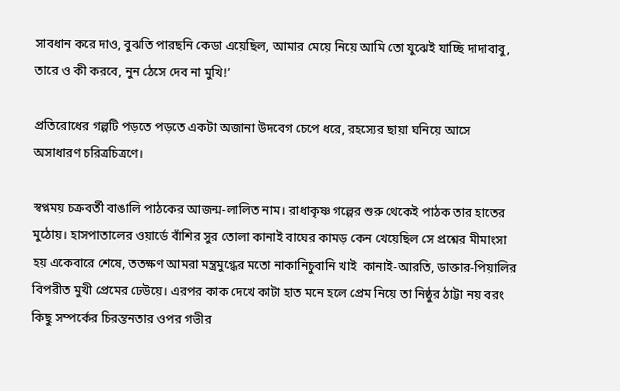সাবধান করে দাও, বুঝতি পারছনি কেডা এয়েছিল, আমার মেয়ে নিয়ে আমি তো যুঝেই যাচ্ছি দাদাবাবু, তারে ও কী করবে, নুন ঠেসে দেব না মুখি!’

প্রতিরোধের গল্পটি পড়তে পড়তে একটা অজানা উদবেগ চেপে ধরে, রহস্যের ছায়া ঘনিয়ে আসে অসাধারণ চরিত্রচিত্রণে।

স্বপ্নময় চক্রবর্তী বাঙালি পাঠকের আজন্ম-লালিত নাম। রাধাকৃষ্ণ গল্পের শুরু থেকেই পাঠক তার হাতের মুঠোয়। হাসপাতালের ওয়ার্ডে বাঁশির সুর তোলা কানাই বাঘের কামড় কেন খেয়েছিল সে প্রশ্নের মীমাংসা হয় একেবারে শেষে, ততক্ষণ আমরা মন্ত্রমুগ্ধের মতো নাকানিচুবানি খাই  কানাই-আরতি, ডাক্তার-পিয়ালির বিপরীত মুখী প্রেমের ঢেউয়ে। এরপর কাক দেখে কাটা হাত মনে হলে প্রেম নিয়ে তা নিষ্ঠুর ঠাট্টা নয় বরং কিছু সম্পর্কের চিরন্তনতার ওপর গভীর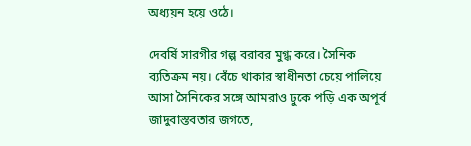অধ্যয়ন হয়ে ওঠে।

দেবর্ষি সারগীর গল্প বরাবর মুগ্ধ করে। সৈনিক ব্যতিক্রম নয়। বেঁচে থাকার স্বাধীনতা চেয়ে পালিয়ে আসা সৈনিকের সঙ্গে আমরাও ঢুকে পড়ি এক অপূর্ব জাদুবাস্তবতার জগতে,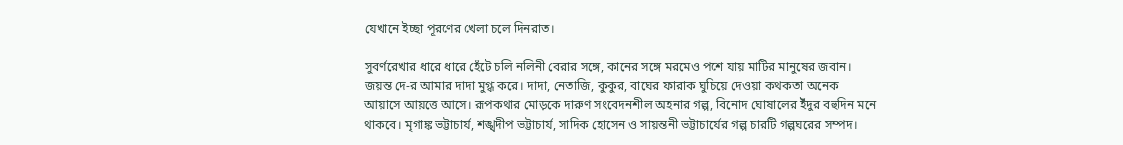যেখানে ইচ্ছা পূরণের খেলা চলে দিনরাত।

সুবর্ণরেখার ধারে ধারে হেঁটে চলি নলিনী বেরার সঙ্গে, কানের সঙ্গে মরমেও পশে যায় মাটির মানুষের জবান। জয়ন্ত দে-র আমার দাদা মুগ্ধ করে। দাদা, নেতাজি, কুকুর, বাঘের ফারাক ঘুচিয়ে দেওয়া কথকতা অনেক আয়াসে আয়ত্তে আসে। রূপকথার মোড়কে দারুণ সংবেদনশীল অহনার গল্প, বিনোদ ঘোষালের ইঁদুর বহুদিন মনে থাকবে। মৃগাঙ্ক ভট্টাচার্য, শঙ্খদীপ ভট্টাচার্য, সাদিক হোসেন ও সায়ন্তনী ভট্টাচার্যের গল্প চারটি গল্পঘরের সম্পদ।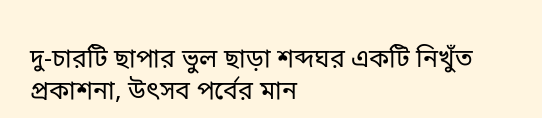দু-চারটি ছাপার ভুল ছাড়া শব্দঘর একটি নিখুঁত প্রকাশনা, উৎসব পর্বের মান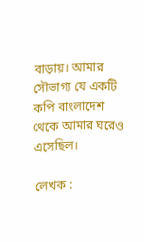বাড়ায়। আমার সৌভাগ্য যে একটি কপি বাংলাদেশ থেকে আমার ঘরেও এসেছিল।

 লেখক :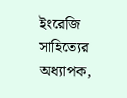ইংরেজি সাহিত্যের অধ্যাপক,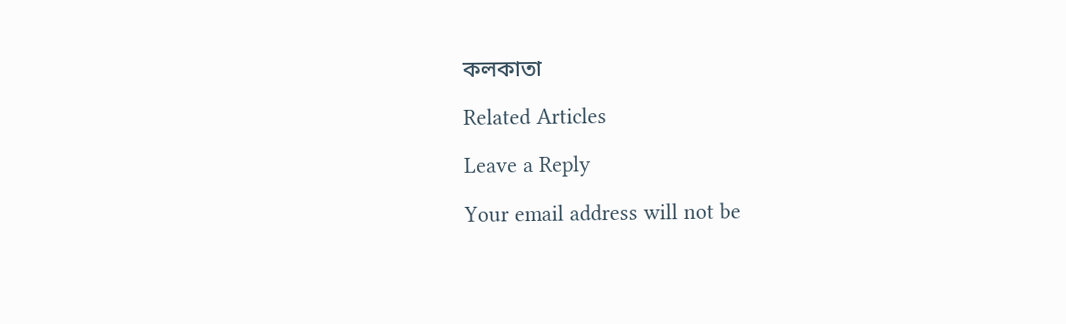কলকাতা

Related Articles

Leave a Reply

Your email address will not be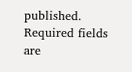published. Required fields are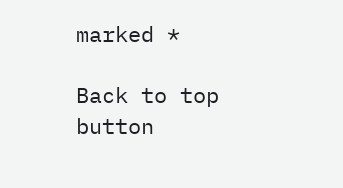marked *

Back to top button